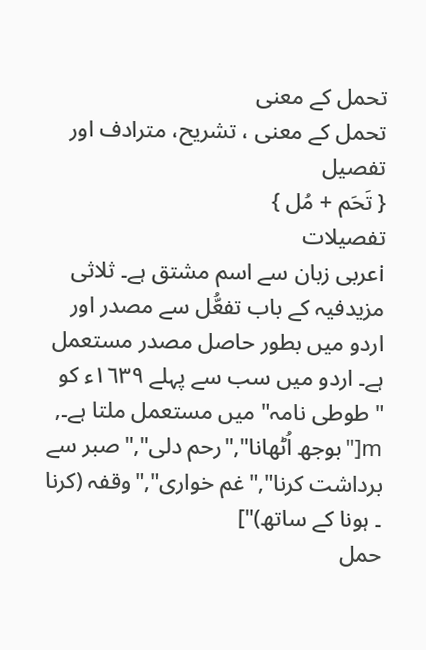تحمل کے معنی
تحمل کے معنی ، تشریح، مترادف اور تفصیل
{ تَحَم + مُل }
تفصیلات
iعربی زبان سے اسم مشتق ہے۔ ثلاثی مزیدفیہ کے باب تفعُّل سے مصدر اور اردو میں بطور حاصل مصدر مستعمل ہے۔ اردو میں سب سے پہلے ١٦٣٩ء کو "طوطی نامہ" میں مستعمل ملتا ہے۔, m["بوجھ اُٹھانا","رحم دلی","صبر سے برداشت کرنا","غم خواری","وقفہ (کرنا ۔ ہونا کے ساتھ)"]
حمل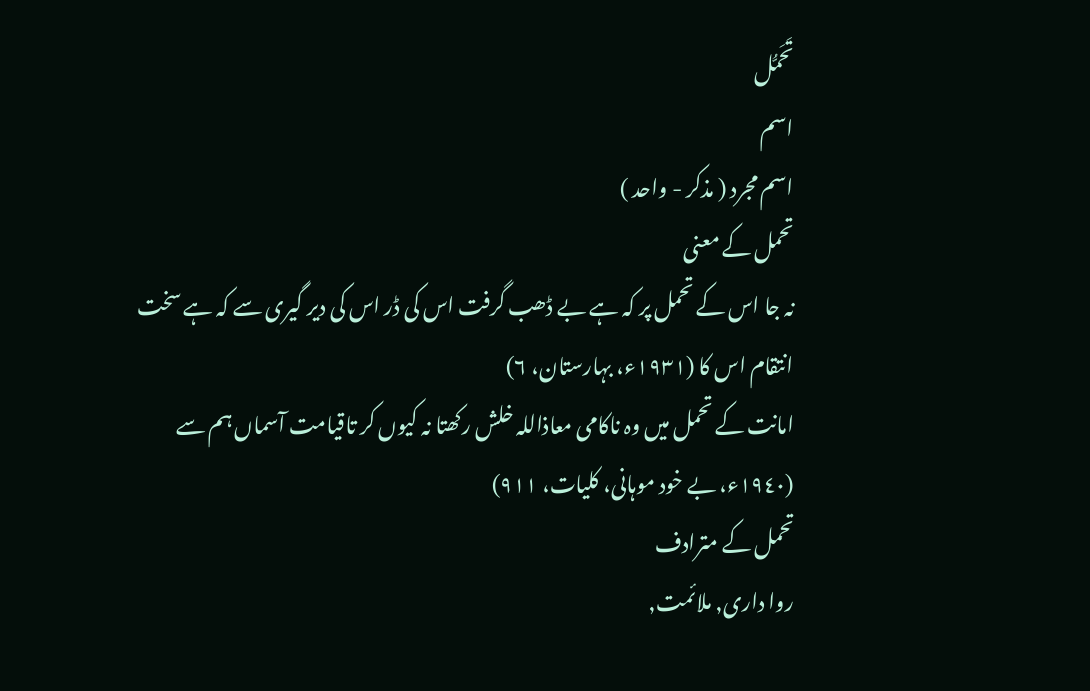تَحَمُّل
اسم
اسم مجرد ( مذکر - واحد )
تحمل کے معنی
نہ جا اس کے تحمل پر کہ ہے بے ڈھب گرفت اس کی ڈر اس کی دیر گیری سے کہ ہے سخت انتقام اس کا (١٩٣١ء، بہارستان، ٦)
امانت کے تحمل میں وہ ناکامی معاذاللہ خلش رکھتا نہ کیوں کر تاقیامت آسماں ہم سے (١٩٤٠ء، بے خود موہانی، کلیات، ٩١١)
تحمل کے مترادف
روا داری, ملائمت,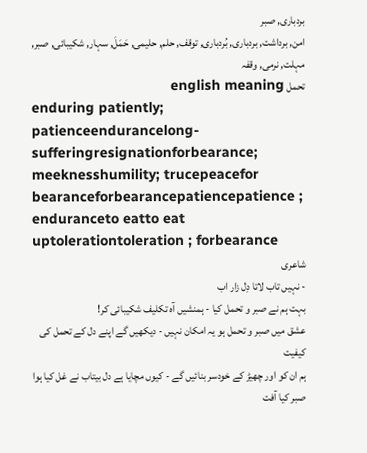بردباری, صبر
امن, برداشت, بردباری, بُردباری, توقف, حلم, حلیمی, حَمَلَ, سہار, شکیبائی, صبر, مہلت, نرمی, وقفہ
تحمل english meaning
enduring patiently; patienceendurancelong-sufferingresignationforbearance; meeknesshumility; trucepeacefor bearanceforbearancepatiencepatience ; enduranceto eatto eat uptolerationtoleration ; forbearance
شاعری
- نہیں تاب لاتا دِل زار اب
بہت ہم نے صبر و تحمل کیا - ہمنشیں آہ تکلیف شکیبائی کر!
عشق میں صبر و تحمل ہو یہ امکان نہیں - دیکھیں گے اپنے دل کے تحمل کی کیفیت
ہم ان کو اور چھیڑ کے خودسر بنائیں گے - کیوں مچایا ہے دل بیتاب نے غل کیا ہوا
صبر کیا آفت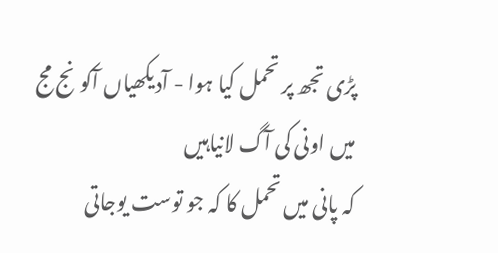پڑی تجھ پر تحمل کیا ہوا - آدیکھیاں آکونج مج میں اونی کی آگ لانیاہیں
کہ پانی میں تحمل کا کہ جو توست یوجاتی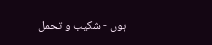ہوں - شکیب و تحمل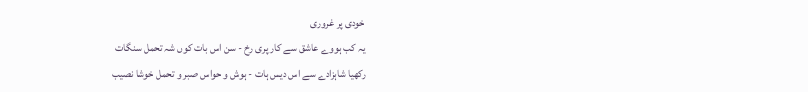خودی پر غروری
یہ کب ہووے عاشق سے کار پری رخ - سن اس بات کوں شہ تحمل سنگات
رکھیا شاہزادے سے اس دیس ہات - ہوش و حواس صبر و تحمل خوشا نصیب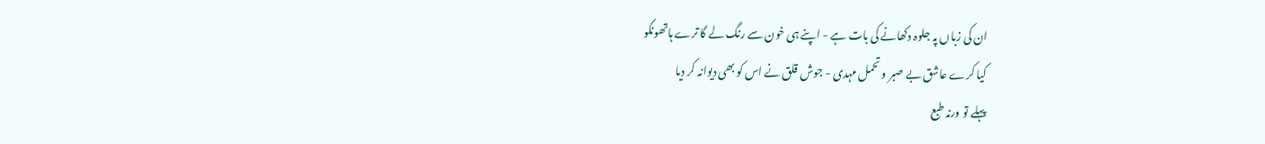ان کی زباں پہ جلوہ دکھانے کی بات ہے - اپنے ہی خون سے رنگ لے گا ترے ہاتھونکو
کیا کرے عاشق بے صبر و تحمل مہدی - جوش قلق نے اس کو بھی دیوانہ کر دیا
پہلے تو ورنہ طبع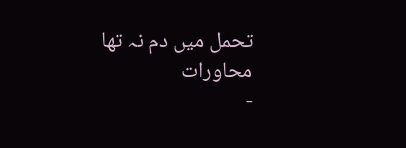تحمل میں دم نہ تھا
محاورات
-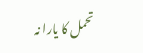تحمل کا یارا نہ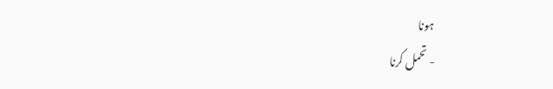ہونا
- تحمل کرنا